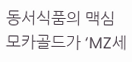동서식품의 맥심모카골드가 ‘MZ세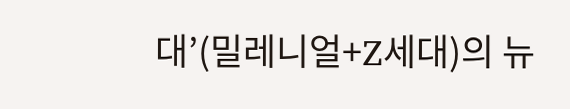대’(밀레니얼+Z세대)의 뉴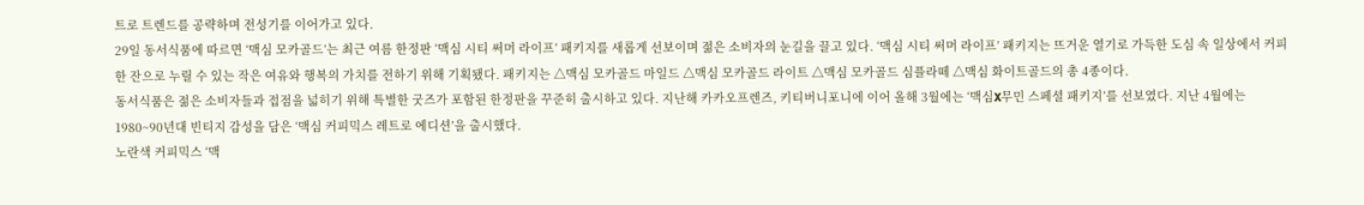트로 트렌드를 공략하며 전성기를 이어가고 있다.
29일 동서식품에 따르면 ‘맥심 모카골드’는 최근 여름 한정판 ‘맥심 시티 써머 라이프’ 패키지를 새롭게 선보이며 젊은 소비자의 눈길을 끌고 있다. ‘맥심 시티 써머 라이프’ 패키지는 뜨거운 열기로 가득한 도심 속 일상에서 커피 한 잔으로 누릴 수 있는 작은 여유와 행복의 가치를 전하기 위해 기획됐다. 패키지는 △맥심 모카골드 마일드 △맥심 모카골드 라이트 △맥심 모카골드 심플라떼 △맥심 화이트골드의 총 4종이다.
동서식품은 젊은 소비자들과 접점을 넓히기 위해 특별한 굿즈가 포함된 한정판을 꾸준히 출시하고 있다. 지난해 카카오프렌즈, 키티버니포니에 이어 올해 3월에는 ‘맥심X무민 스페셜 패키지’를 선보였다. 지난 4월에는 1980~90년대 빈티지 감성을 담은 ‘맥심 커피믹스 레트로 에디션’을 출시했다.
노란색 커피믹스 ‘맥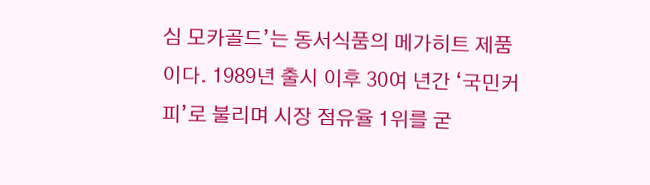심 모카골드’는 동서식품의 메가히트 제품이다. 1989년 출시 이후 30여 년간 ‘국민커피’로 불리며 시장 점유율 1위를 굳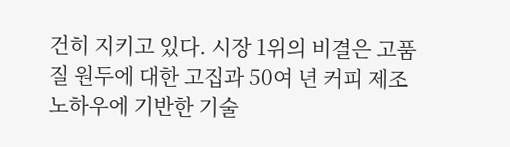건히 지키고 있다. 시장 1위의 비결은 고품질 원두에 대한 고집과 50여 년 커피 제조 노하우에 기반한 기술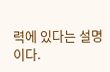력에 있다는 설명이다.